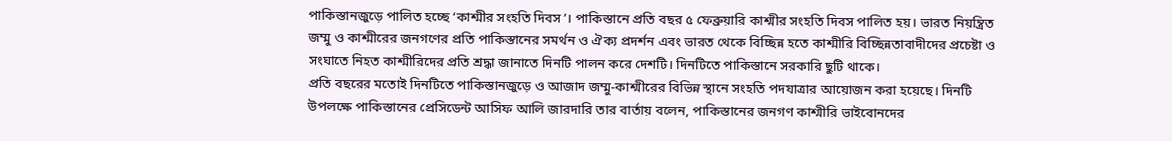পাকিস্তানজুড়ে পালিত হচ্ছে ‘কাশ্মীর সংহতি দিবস’। পাকিস্তানে প্রতি বছর ৫ ফেব্রুয়ারি কাশ্মীর সংহতি দিবস পালিত হয়। ভারত নিয়ন্ত্রিত জম্মু ও কাশ্মীরের জনগণের প্রতি পাকিস্তানের সমর্থন ও ঐক্য প্রদর্শন এবং ভারত থেকে বিচ্ছিন্ন হতে কাশ্মীরি বিচ্ছিন্নতাবাদীদের প্রচেষ্টা ও সংঘাতে নিহত কাশ্মীরিদের প্রতি শ্রদ্ধা জানাতে দিনটি পালন করে দেশটি। দিনটিতে পাকিস্তানে সরকারি ছুটি থাকে।
প্রতি বছরের মতোই দিনটিতে পাকিস্তানজুড়ে ও আজাদ জম্মু-কাশ্মীরের বিভিন্ন স্থানে সংহতি পদযাত্রার আয়োজন করা হয়েছে। দিনটি উপলক্ষে পাকিস্তানের প্রেসিডেন্ট আসিফ আলি জারদারি তার বার্তায় বলেন, পাকিস্তানের জনগণ কাশ্মীরি ভাইবোনদের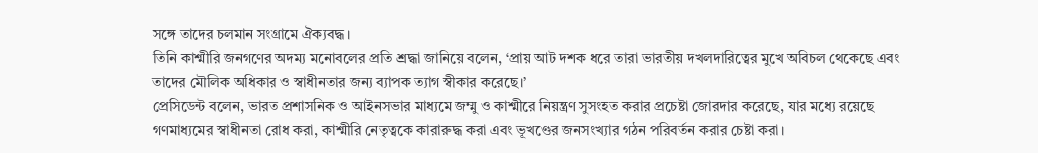সঙ্গে তাদের চলমান সংগ্রামে ঐক্যবদ্ধ।
তিনি কাশ্মীরি জনগণের অদম্য মনোবলের প্রতি শ্রদ্ধা জানিয়ে বলেন, ‘প্রায় আট দশক ধরে তারা ভারতীয় দখলদারিত্বের মুখে অবিচল থেকেছে এবং তাদের মৌলিক অধিকার ও স্বাধীনতার জন্য ব্যাপক ত্যাগ স্বীকার করেছে।’
প্রেসিডেন্ট বলেন, ভারত প্রশাসনিক ও আইনসভার মাধ্যমে জম্মু ও কাশ্মীরে নিয়ন্ত্রণ সুসংহত করার প্রচেষ্টা জোরদার করেছে, যার মধ্যে রয়েছে গণমাধ্যমের স্বাধীনতা রোধ করা, কাশ্মীরি নেতৃত্বকে কারারুদ্ধ করা এবং ভূখণ্ডের জনসংখ্যার গঠন পরিবর্তন করার চেষ্টা করা।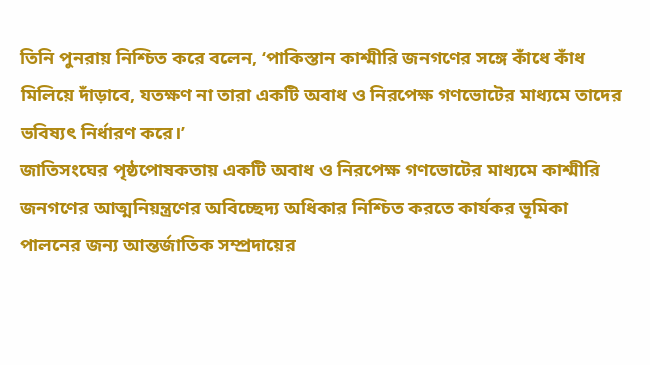তিনি পুনরায় নিশ্চিত করে বলেন, ‘পাকিস্তান কাশ্মীরি জনগণের সঙ্গে কাঁধে কাঁধ মিলিয়ে দাঁড়াবে, যতক্ষণ না তারা একটি অবাধ ও নিরপেক্ষ গণভোটের মাধ্যমে তাদের ভবিষ্যৎ নির্ধারণ করে।’
জাতিসংঘের পৃষ্ঠপোষকতায় একটি অবাধ ও নিরপেক্ষ গণভোটের মাধ্যমে কাশ্মীরি জনগণের আত্মনিয়ন্ত্রণের অবিচ্ছেদ্য অধিকার নিশ্চিত করতে কার্যকর ভূমিকা পালনের জন্য আন্তর্জাতিক সম্প্রদায়ের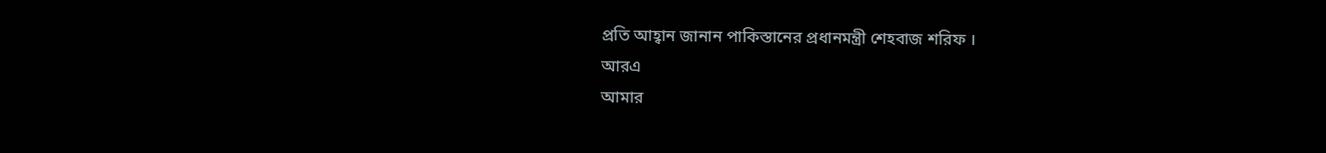প্রতি আহ্বান জানান পাকিস্তানের প্রধানমন্ত্রী শেহবাজ শরিফ ।
আরএ
আমার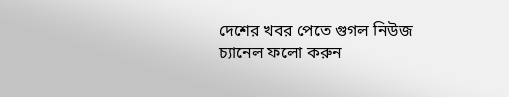দেশের খবর পেতে গুগল নিউজ চ্যানেল ফলো করুন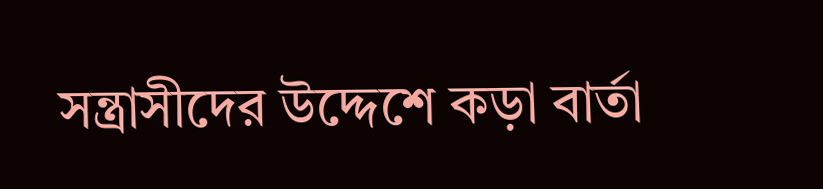সন্ত্রাসীদের উদ্দেশে কড়া বার্তা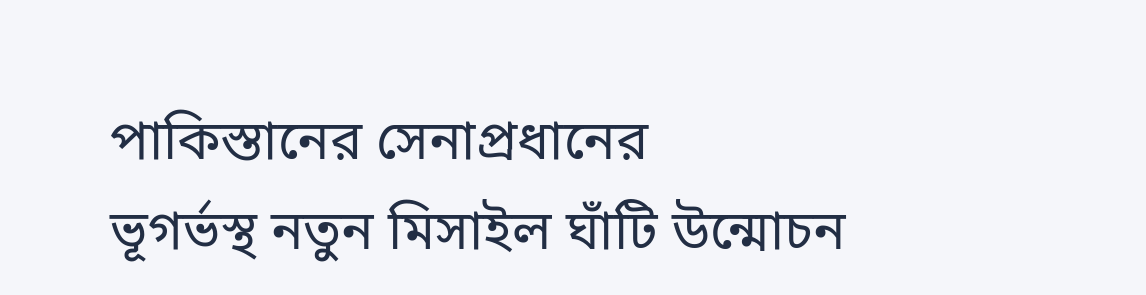পাকিস্তানের সেনাপ্রধানের
ভূগর্ভস্থ নতুন মিসাইল ঘাঁটি উন্মোচন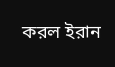করল ইরান